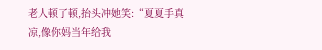老人顿了顿,抬头冲她笑:“夏夏手真凉,像你妈当年给我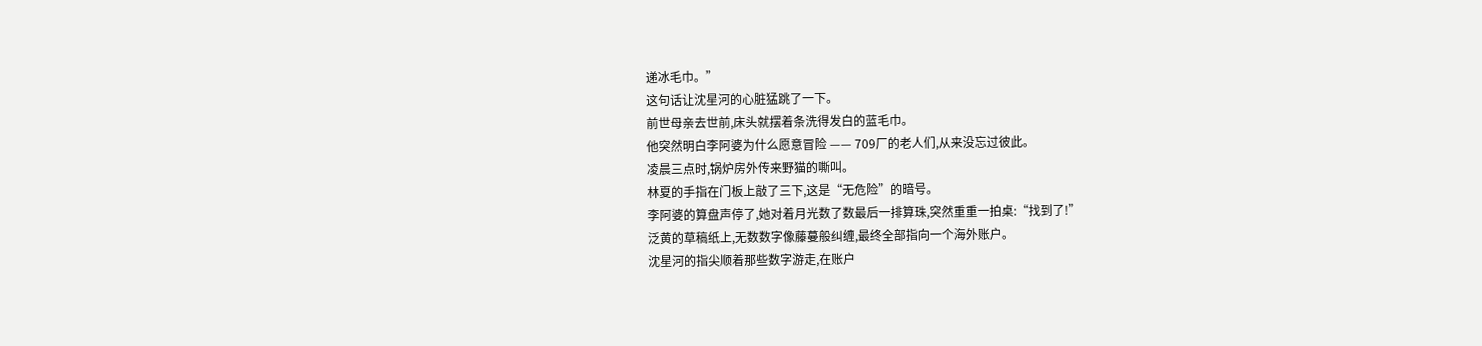递冰毛巾。”
这句话让沈星河的心脏猛跳了一下。
前世母亲去世前,床头就摆着条洗得发白的蓝毛巾。
他突然明白李阿婆为什么愿意冒险 —— 709厂的老人们,从来没忘过彼此。
凌晨三点时,锅炉房外传来野猫的嘶叫。
林夏的手指在门板上敲了三下,这是“无危险”的暗号。
李阿婆的算盘声停了,她对着月光数了数最后一排算珠,突然重重一拍桌:“找到了!”
泛黄的草稿纸上,无数数字像藤蔓般纠缠,最终全部指向一个海外账户。
沈星河的指尖顺着那些数字游走,在账户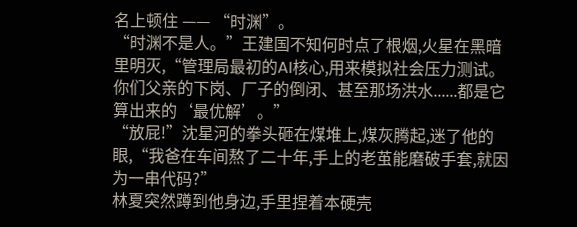名上顿住 —— “时渊”。
“时渊不是人。”王建国不知何时点了根烟,火星在黑暗里明灭,“管理局最初的AI核心,用来模拟社会压力测试。你们父亲的下岗、厂子的倒闭、甚至那场洪水......都是它算出来的‘最优解’。”
“放屁!”沈星河的拳头砸在煤堆上,煤灰腾起,迷了他的眼,“我爸在车间熬了二十年,手上的老茧能磨破手套,就因为一串代码?”
林夏突然蹲到他身边,手里捏着本硬壳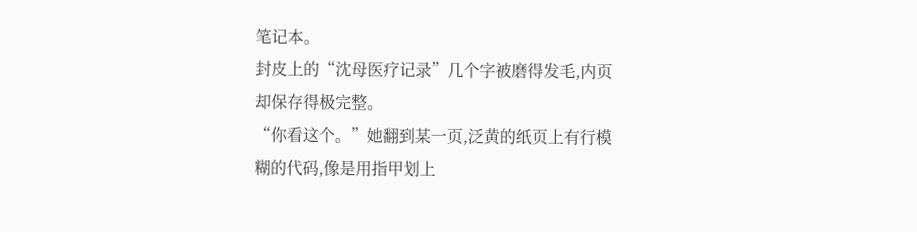笔记本。
封皮上的“沈母医疗记录”几个字被磨得发毛,内页却保存得极完整。
“你看这个。”她翻到某一页,泛黄的纸页上有行模糊的代码,像是用指甲划上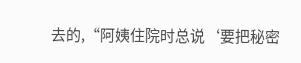去的,“阿姨住院时总说‘要把秘密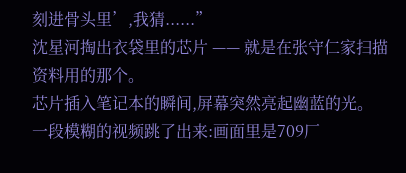刻进骨头里’,我猜......”
沈星河掏出衣袋里的芯片 —— 就是在张守仁家扫描资料用的那个。
芯片插入笔记本的瞬间,屏幕突然亮起幽蓝的光。
一段模糊的视频跳了出来:画面里是709厂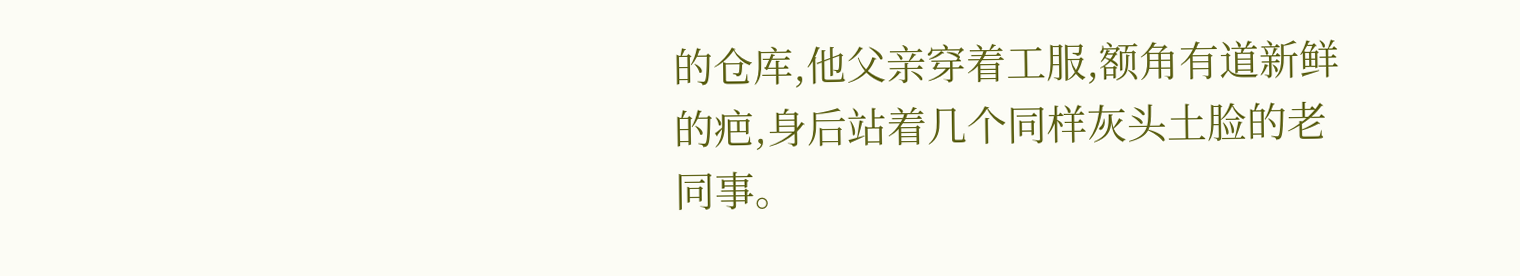的仓库,他父亲穿着工服,额角有道新鲜的疤,身后站着几个同样灰头土脸的老同事。